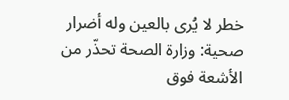خطر لا يُرى بالعين وله أضرار صحية: وزارة الصحة تحذّر من الأشعة فوق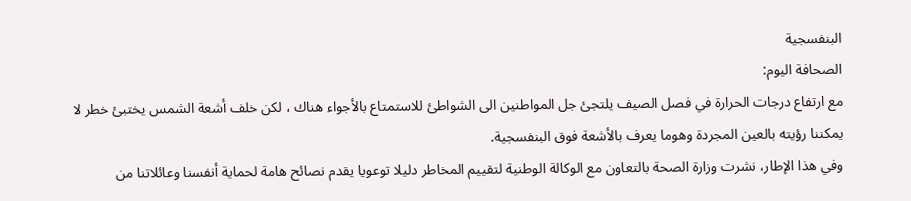البنفسجية
الصحافة اليوم:
مع ارتفاع درجات الحرارة في فصل الصيف يلتجئ جل المواطنين الى الشواطئ للاستمتاع بالأجواء هناك ، لكن خلف أشعة الشمس يختبئ خطر لا يمكننا رؤيته بالعين المجردة وهوما يعرف بالأشعة فوق البنفسجية.
وفي هذا الإطار، نشرت وزارة الصحة بالتعاون مع الوكالة الوطنية لتقييم المخاطر دليلا توعويا يقدم نصائح هامة لحماية أنفسنا وعائلاتنا من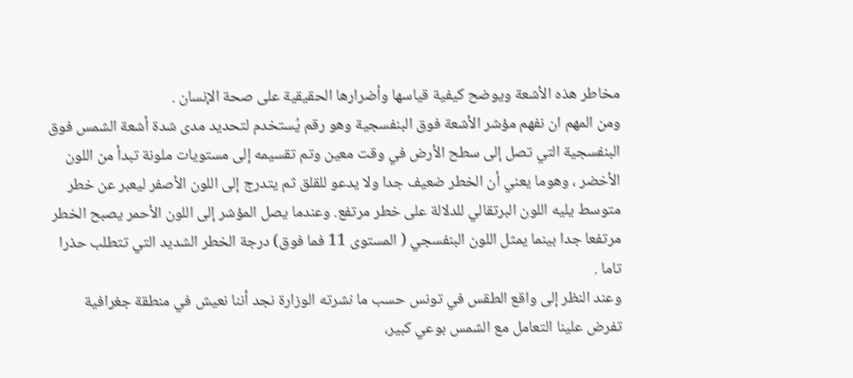مخاطر هذه الأشعة ويوضح كيفية قياسها وأضرارها الحقيقية على صحة الإنسان .
ومن المهم ان نفهم مؤشر الأشعة فوق البنفسجية وهو رقم يُستخدم لتحديد مدى شدة أشعة الشمس فوق البنفسجية التي تصل إلى سطح الأرض في وقت معين وتم تقسيمه إلى مستويات ملونة تبدأ من اللون الأخضر ، وهوما يعني أن الخطر ضعيف جدا ولا يدعو للقلق ثم يتدرج إلى اللون الأصفر ليعبر عن خطر متوسط يليه اللون البرتقالي للدلالة على خطر مرتفع. وعندما يصل المؤشر إلى اللون الأحمر يصبح الخطر مرتفعا جدا بينما يمثل اللون البنفسجي ( المستوى 11 فما فوق) درجة الخطر الشديد التي تتطلب حذرا تاما .
وعند النظر إلى واقع الطقس في تونس حسب ما نشرته الوزارة نجد أننا نعيش في منطقة جغرافية تفرض علينا التعامل مع الشمس بوعي كبير،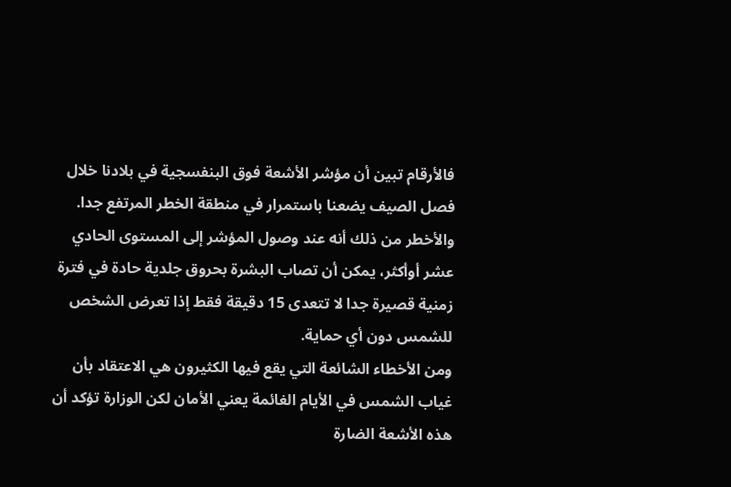فالأرقام تبين أن مؤشر الأشعة فوق البنفسجية في بلادنا خلال فصل الصيف يضعنا باستمرار في منطقة الخطر المرتفع جدا. والأخطر من ذلك أنه عند وصول المؤشر إلى المستوى الحادي عشر أوأكثر، يمكن أن تصاب البشرة بحروق جلدية حادة في فترة زمنية قصيرة جدا لا تتعدى 15 دقيقة فقط إذا تعرض الشخص للشمس دون أي حماية.
ومن الأخطاء الشائعة التي يقع فيها الكثيرون هي الاعتقاد بأن غياب الشمس في الأيام الغائمة يعني الأمان لكن الوزارة تؤكد أن هذه الأشعة الضارة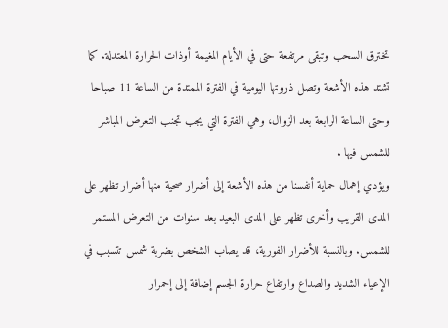تخترق السحب وتبقى مرتفعة حتى في الأيام المغيمة أوذات الحرارة المعتدلة. كما تشتد هذه الأشعة وتصل ذروتها اليومية في الفترة الممتدة من الساعة 11 صباحا وحتى الساعة الرابعة بعد الزوال، وهي الفترة التي يجب تجنب التعرض المباشر للشمس فيها .
ويؤدي إهمال حماية أنفسنا من هذه الأشعة إلى أضرار صحية منها أضرار تظهر على المدى القريب وأخرى تظهر على المدى البعيد بعد سنوات من التعرض المستمر للشمس. وبالنسبة للأضرار الفورية، قد يصاب الشخص بضربة شمس تتسبب في الإعياء الشديد والصداع وارتفاع حرارة الجسم إضافة إلى إحمرار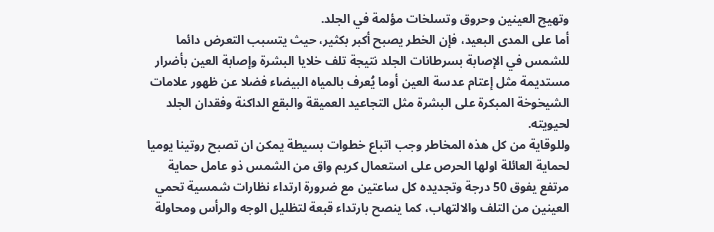وتهيج العينين وحروق وتسلخات مؤلمة في الجلد.
أما على المدى البعيد، فإن الخطر يصبح أكبر بكثير، حيث يتسبب التعرض دائما للشمس في الإصابة بسرطانات الجلد نتيجة تلف خلايا البشرة وإصابة العين بأضرار مستديمة مثل إعتام عدسة العين أوما يُعرف بالمياه البيضاء فضلا عن ظهور علامات الشيخوخة المبكرة على البشرة مثل التجاعيد العميقة والبقع الداكنة وفقدان الجلد لحيويته.
وللوقاية من كل هذه المخاطر وجب اتباع خطوات بسيطة يمكن ان تصبح روتينا يوميا لحماية العائلة اولها الحرص على استعمال كريم واق من الشمس ذو عامل حماية مرتفع يفوق 50 درجة وتجديده كل ساعتين مع ضرورة ارتداء نظارات شمسية تحمي العينين من التلف والالتهاب، كما ينصح بارتداء قبعة لتظليل الوجه والرأس ومحاولة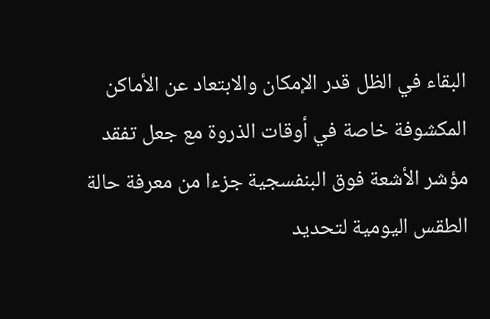البقاء في الظل قدر الإمكان والابتعاد عن الأماكن المكشوفة خاصة في أوقات الذروة مع جعل تفقد مؤشر الأشعة فوق البنفسجية جزءا من معرفة حالة الطقس اليومية لتحديد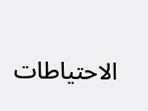الاحتياطات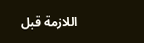اللازمة قبل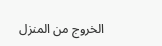الخروج من المنزل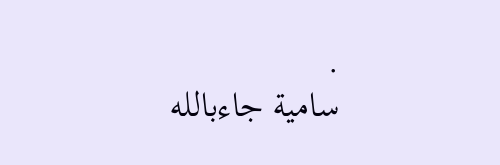.
سامية جاءبالله